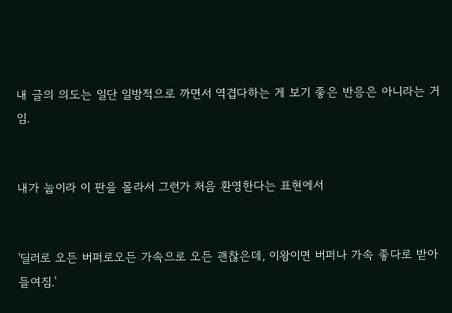내 글의 의도는 일단 일방적으로 까면서 역겹다하는 게 보기 좋은 반응은 아니라는 거임.


내가 눕이라 이 판을 몰라서 그런가 처음 환영한다는 표현에서


'딜러로 오든 버퍼로오든 가속으로 오든 괜찮은데, 이왕이면 버퍼나 가속 좋다로 받아들여짐.'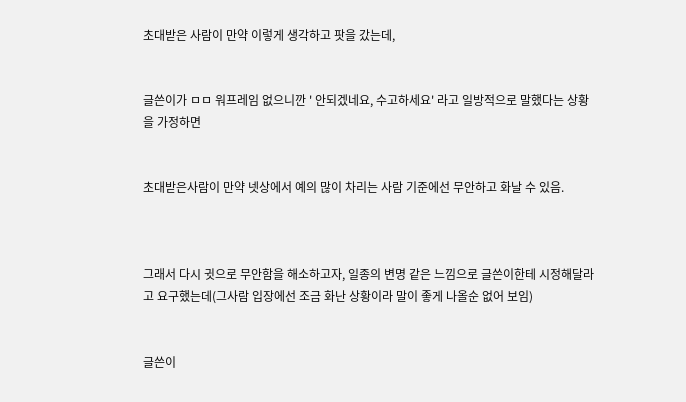초대받은 사람이 만약 이렇게 생각하고 팟을 갔는데,


글쓴이가 ㅁㅁ 워프레임 없으니깐 ' 안되겠네요, 수고하세요' 라고 일방적으로 말했다는 상황을 가정하면


초대받은사람이 만약 넷상에서 예의 많이 차리는 사람 기준에선 무안하고 화날 수 있음.



그래서 다시 귓으로 무안함을 해소하고자, 일종의 변명 같은 느낌으로 글쓴이한테 시정해달라고 요구했는데(그사람 입장에선 조금 화난 상황이라 말이 좋게 나올순 없어 보임)


글쓴이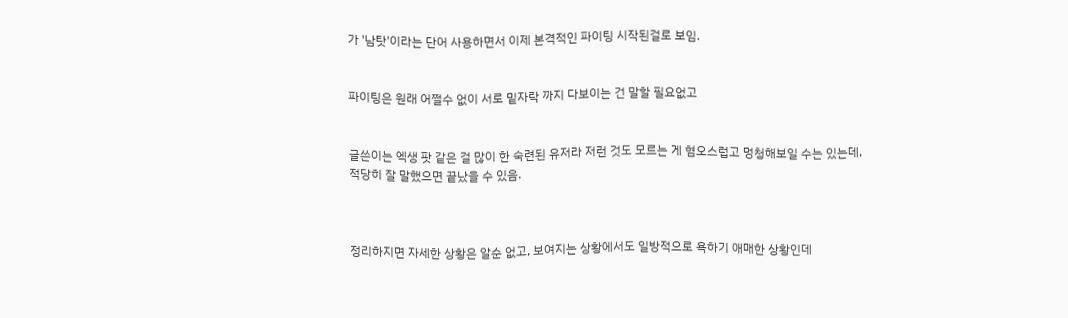가 '남탓'이라는 단어 사용하면서 이제 본격적인 파이팅 시작된걸로 보임.


파이팅은 원래 어쩔수 없이 서로 밑자락 까지 다보이는 건 말할 필요없고


글쓴이는 엑생 팟 같은 걸 많이 한 숙련된 유저라 저런 것도 모르는 게 혐오스럽고 멍청해보일 수는 있는데, 적당히 잘 말했으면 끝났을 수 있음.



정리하지면 자세한 상황은 알순 없고, 보여지는 상황에서도 일방적으로 욕하기 애매한 상황인데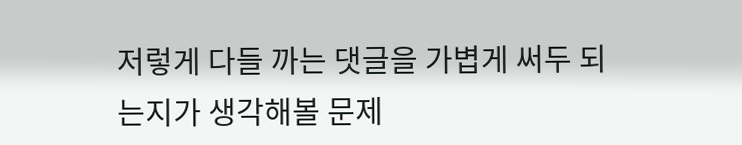저렇게 다들 까는 댓글을 가볍게 써두 되는지가 생각해볼 문제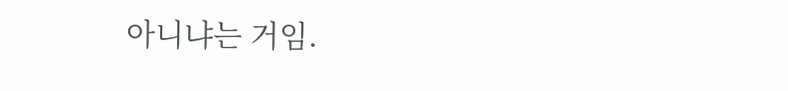아니냐는 거임.